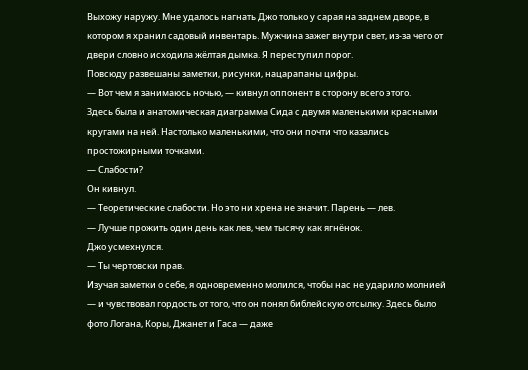Выхожу наружу. Мне удалось нагнать Джо только у сарая на заднем дворе, в котором я хранил садовый инвентарь. Мужчина зажег внутри свет, из-за чего от двери словно исходила жёлтая дымка. Я переступил порог.
Повсюду развешаны заметки, рисунки, нацарапаны цифры.
— Вот чем я занимаюсь ночью, — кивнул оппонент в сторону всего этого.
Здесь была и анатомическая диаграмма Сида с двумя маленькими красными кругами на ней. Настолько маленькими, что они почти что казались простожирными точками.
— Слабости?
Он кивнул.
— Теоретические слабости. Но это ни хрена не значит. Парень — лев.
— Лучше прожить один день как лев, чем тысячу как ягнёнок.
Джо усмехнулся.
— Ты чертовски прав.
Изучая заметки о себе, я одновременно молился, чтобы нас не ударило молнией — и чувствовал гордость от того, что он понял библейскую отсылку. Здесь было фото Логана, Коры, Джанет и Гаса — даже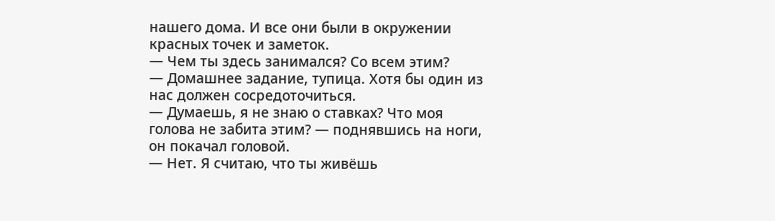нашего дома. И все они были в окружении красных точек и заметок.
— Чем ты здесь занимался? Со всем этим?
— Домашнее задание, тупица. Хотя бы один из нас должен сосредоточиться.
— Думаешь, я не знаю о ставках? Что моя голова не забита этим? — поднявшись на ноги, он покачал головой.
— Нет. Я считаю, что ты живёшь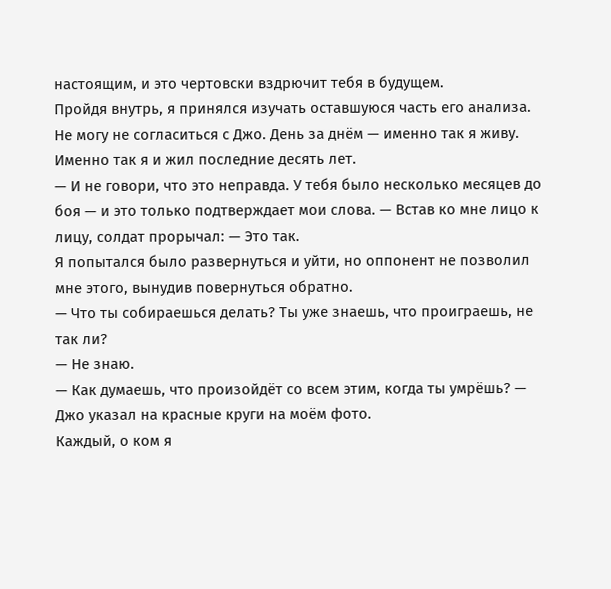настоящим, и это чертовски вздрючит тебя в будущем.
Пройдя внутрь, я принялся изучать оставшуюся часть его анализа. Не могу не согласиться с Джо. День за днём — именно так я живу. Именно так я и жил последние десять лет.
— И не говори, что это неправда. У тебя было несколько месяцев до боя — и это только подтверждает мои слова. — Встав ко мне лицо к лицу, солдат прорычал: — Это так.
Я попытался было развернуться и уйти, но оппонент не позволил мне этого, вынудив повернуться обратно.
— Что ты собираешься делать? Ты уже знаешь, что проиграешь, не так ли?
— Не знаю.
— Как думаешь, что произойдёт со всем этим, когда ты умрёшь? — Джо указал на красные круги на моём фото.
Каждый, о ком я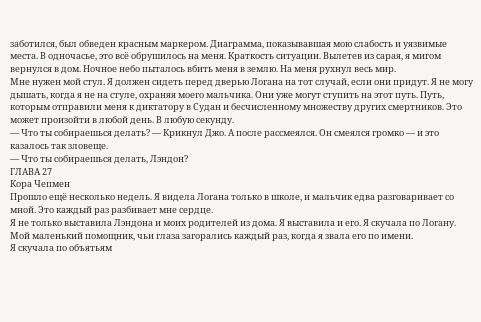заботился, был обведен красным маркером. Диаграмма, показывавшая мою слабость и уязвимые места. В одночасье, это всё обрушилось на меня. Краткость ситуации. Вылетев из сарая, я мигом вернулся в дом. Ночное небо пыталось вбить меня в землю. На меня рухнул весь мир.
Мне нужен мой стул. Я должен сидеть перед дверью Логана на тот случай, если они придут. Я не могу дышать, когда я не на стуле, охраняя моего мальчика. Они уже могут ступить на этот путь. Путь, которым отправили меня к диктатору в Судан и бесчисленному множеству других смертников. Это может произойти в любой день. В любую секунду.
— Что ты собираешься делать? — Крикнул Джо. А после рассмеялся. Он смеялся громко — и это казалось так зловеще.
— Что ты собираешься делать, Лэндон?
ГЛАВА 27
Кора Чепмен
Прошло ещё несколько недель. Я видела Логана только в школе, и мальчик едва разговаривает со мной. Это каждый раз разбивает мне сердце.
Я не только выставила Лэндона и моих родителей из дома. Я выставила и его. Я скучала по Логану. Мой маленький помощник, чьи глаза загорались каждый раз, когда я звала его по имени.
Я скучала по объятьям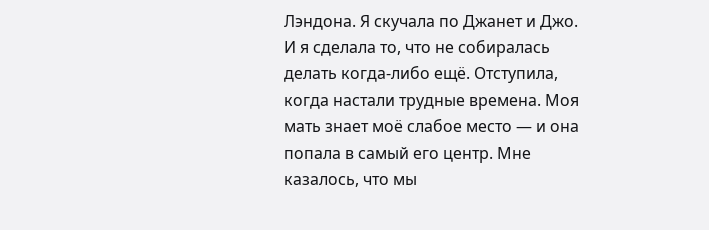Лэндона. Я скучала по Джанет и Джо.
И я сделала то, что не собиралась делать когда-либо ещё. Отступила, когда настали трудные времена. Моя мать знает моё слабое место — и она попала в самый его центр. Мне казалось, что мы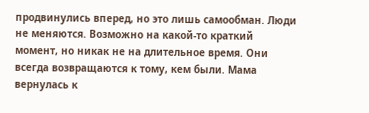продвинулись вперед, но это лишь самообман. Люди не меняются. Возможно на какой-то краткий момент, но никак не на длительное время. Они всегда возвращаются к тому, кем были. Мама вернулась к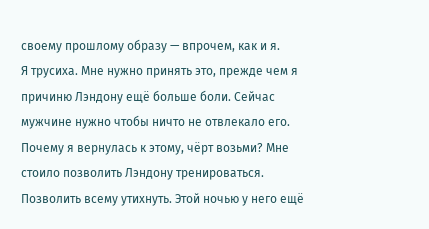своему прошлому образу — впрочем, как и я.
Я трусиха. Мне нужно принять это, прежде чем я причиню Лэндону ещё больше боли. Сейчас мужчине нужно чтобы ничто не отвлекало его.
Почему я вернулась к этому, чёрт возьми? Мне стоило позволить Лэндону тренироваться. Позволить всему утихнуть. Этой ночью у него ещё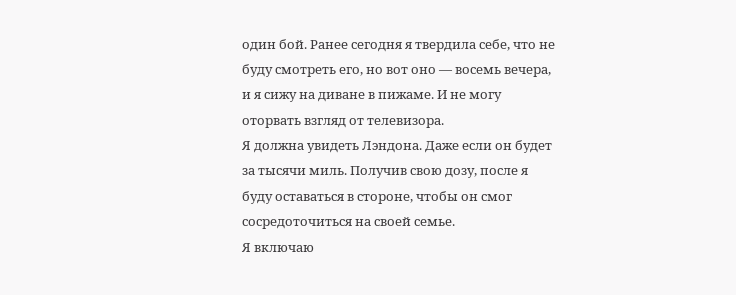один бой. Ранее сегодня я твердила себе, что не буду смотреть его, но вот оно — восемь вечера, и я сижу на диване в пижаме. И не могу оторвать взгляд от телевизора.
Я должна увидеть Лэндона. Даже если он будет за тысячи миль. Получив свою дозу, после я буду оставаться в стороне, чтобы он смог сосредоточиться на своей семье.
Я включаю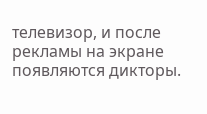телевизор, и после рекламы на экране появляются дикторы.